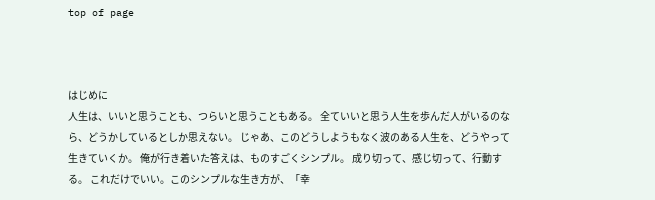top of page



はじめに
人生は、いいと思うことも、つらいと思うこともある。 全ていいと思う人生を歩んだ人がいるのなら、どうかしているとしか思えない。 じゃあ、このどうしようもなく波のある人生を、どうやって生きていくか。 俺が行き着いた答えは、ものすごくシンプル。 成り切って、感じ切って、行動する。 これだけでいい。このシンプルな生き方が、「幸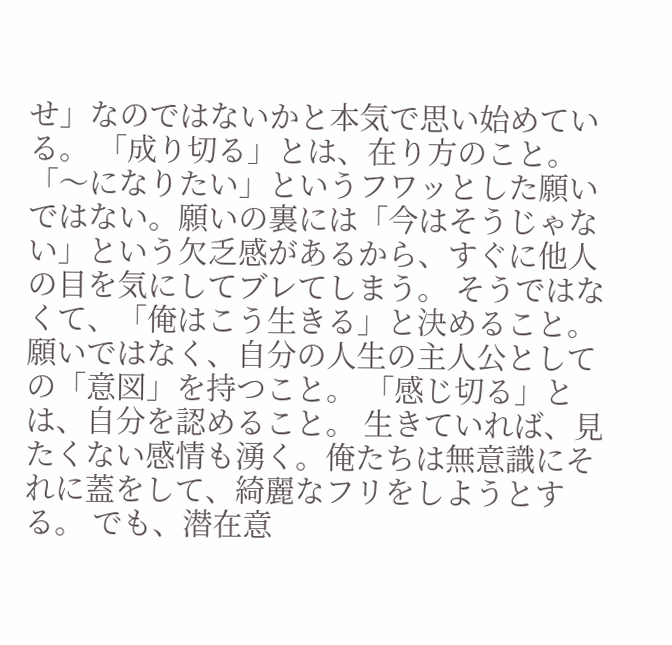せ」なのではないかと本気で思い始めている。 「成り切る」とは、在り方のこと。 「〜になりたい」というフワッとした願いではない。願いの裏には「今はそうじゃない」という欠乏感があるから、すぐに他人の目を気にしてブレてしまう。 そうではなくて、「俺はこう生きる」と決めること。 願いではなく、自分の人生の主人公としての「意図」を持つこと。 「感じ切る」とは、自分を認めること。 生きていれば、見たくない感情も湧く。俺たちは無意識にそれに蓋をして、綺麗なフリをしようとする。 でも、潜在意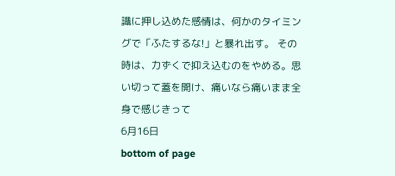識に押し込めた感情は、何かのタイミングで「ふたするな!」と暴れ出す。 その時は、力ずくで抑え込むのをやめる。思い切って蓋を開け、痛いなら痛いまま全身で感じきって
6月16日
bottom of page